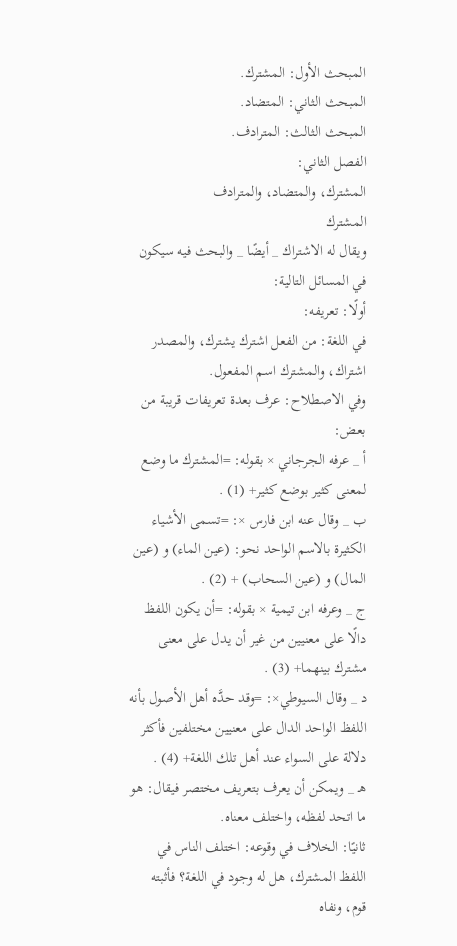المبحث الأول: المشترك.
المبحث الثاني: المتضاد.
المبحث الثالث: المترادف.
الفصل الثاني:
المشترك، والمتضاد، والمترادف
المشترك
ويقال له الاشتراك _ أيضًا _ والبحث فيه سيكون في المسائل التالية:
أولًا: تعريفه:
في اللغة: من الفعل اشترك يشترك، والمصدر اشتراك، والمشترك اسم المفعول.
وفي الاصطلاح: عرف بعدة تعريفات قريبة من بعض:
أ _ عرفه الجرجاني × بقوله: =المشترك ما وضع لمعنى كثير بوضع كثير+ (1) .
ب _ وقال عنه ابن فارس ×: =تسمى الأشياء الكثيرة بالاسم الواحد نحو: (عين الماء) و (عين المال) و (عين السحاب) + (2) .
ج _ وعرفه ابن تيمية × بقوله: =أن يكون اللفظ دالًا على معنيين من غير أن يدل على معنى مشترك بينهما+ (3) .
د _ وقال السيوطي×: =وقد حدَّه أهل الأصول بأنه اللفظ الواحد الدال على معنيين مختلفين فأكثر دلالة على السواء عند أهل تلك اللغة+ (4) .
هـ _ ويمكن أن يعرف بتعريف مختصر فيقال: هو ما اتحد لفظه، واختلف معناه.
ثانيًا: الخلاف في وقوعه: اختلف الناس في اللفظ المشترك، هل له وجود في اللغة؟ فأثبته قوم، ونفاه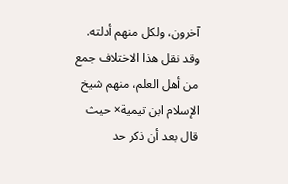آخرون، ولكل منهم أدلته.
وقد نقل هذا الاختلاف جمع من أهل العلم، منهم شيخ الإسلام ابن تيمية× حيث قال بعد أن ذكر حد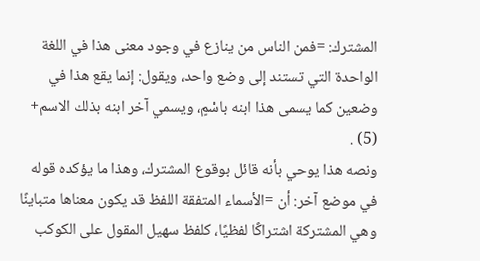المشترك: =فمن الناس من ينازع في وجود معنى هذا في اللغة الواحدة التي تستند إلى وضع واحد، ويقول: إنما يقع هذا في وضعين كما يسمى هذا ابنه باسْمٍ، ويسمي آخر ابنه بذلك الاسم+ (5) .
ونصه هذا يوحي بأنه قائل بوقوع المشترك، وهذا ما يؤكده قوله في موضع آخر: أن =الأسماء المتفقة اللفظ قد يكون معناها متباينًا وهي المشتركة اشتراكًا لفظيًا، كلفظ سهيل المقول على الكوكب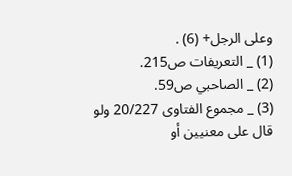وعلى الرجل+ (6) .
(1) _ التعريفات ص215.
(2) _ الصاحبي ص59.
(3) _ مجموع الفتاوى 20/227 ولو قال على معنيين أو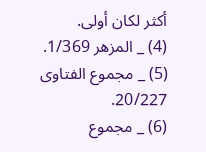أكثر لكان أولى.
(4) _ المزهر 1/369.
(5) _ مجموع الفتاوى 20/227.
(6) _ مجموع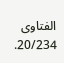الفتاوى 20/234.